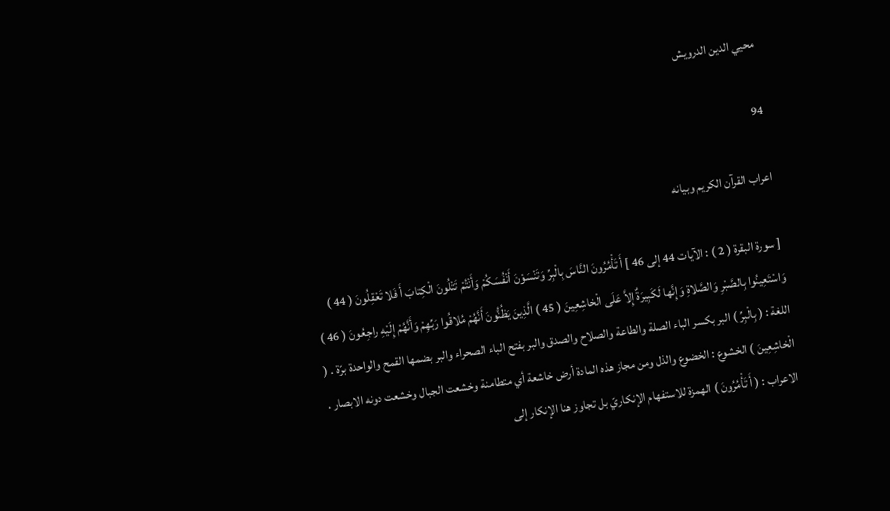محيي الدين الدرويش

94

اعراب القرآن الكريم وبيانه

[ سورة البقرة ( 2 ) : الآيات 44 إلى 46 ] أَ تَأْمُرُونَ النَّاسَ بِالْبِرِّ وَتَنْسَوْنَ أَنْفُسَكُمْ وَأَنْتُمْ تَتْلُونَ الْكِتابَ أَ فَلا تَعْقِلُونَ ( 44 ) وَاسْتَعِينُوا بِالصَّبْرِ وَالصَّلاةِ وَإِنَّها لَكَبِيرَةٌ إِلاَّ عَلَى الْخاشِعِينَ ( 45 ) الَّذِينَ يَظُنُّونَ أَنَّهُمْ مُلاقُوا رَبِّهِمْ وَأَنَّهُمْ إِلَيْهِ راجِعُونَ ( 46 ) اللغة : ( بِالْبِرِّ ) البر بكسر الباء الصلة والطاعة والصلاح والصدق والبر بفتح الباء الصحراء والبر بضمها القمح والواحدة برّة . ( الْخاشِعِينَ ) الخشوع : الخضوع والذل ومن مجاز هذه المادة أرض خاشعة أي متطامنة وخشعت الجبال وخشعت دونه الابصار . الاعراب : ( أَ تَأْمُرُونَ ) الهمزة للاستفهام الإنكاريّ بل تجاوز هنا الإنكار إلى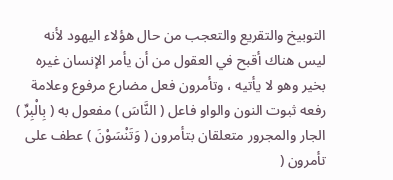التوبيخ والتقريع والتعجب من حال هؤلاء اليهود لأنه ليس هناك أقبح في العقول من أن يأمر الإنسان غيره بخير وهو لا يأتيه ، وتأمرون فعل مضارع مرفوع وعلامة رفعه ثبوت النون والواو فاعل ( النَّاسَ ) مفعول به ( بِالْبِرِّ ) الجار والمجرور متعلقان بتأمرون ( وَتَنْسَوْنَ ) عطف على تأمرون (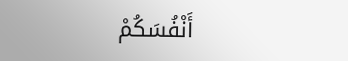أَنْفُسَكُمْ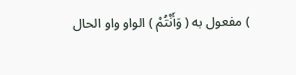) مفعول به ( وَأَنْتُمْ ) الواو واو الحال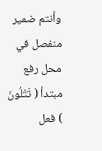وأنتم ضمير منفصل في محل رفع مبتدأ ( تَتْلُونَ ) فعل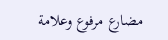مضارع مرفوع وعلامة